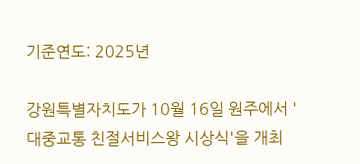기준연도: 2025년

강원특별자치도가 10월 16일 원주에서 '대중교통 친절서비스왕 시상식'을 개최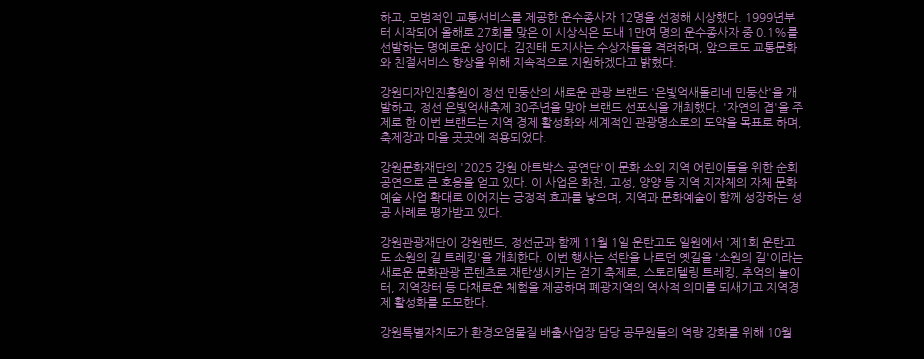하고, 모범적인 교통서비스를 제공한 운수종사자 12명을 선정해 시상했다. 1999년부터 시작되어 올해로 27회를 맞은 이 시상식은 도내 1만여 명의 운수종사자 중 0.1%를 선발하는 명예로운 상이다. 김진태 도지사는 수상자들을 격려하며, 앞으로도 교통문화와 친절서비스 향상을 위해 지속적으로 지원하겠다고 밝혔다.

강원디자인진흥원이 정선 민둥산의 새로운 관광 브랜드 '은빛억새돌리네 민둥산'을 개발하고, 정선 은빛억새축제 30주년을 맞아 브랜드 선포식을 개최했다. '자연의 겹'을 주제로 한 이번 브랜드는 지역 경제 활성화와 세계적인 관광명소로의 도약을 목표로 하며, 축제장과 마을 곳곳에 적용되었다.

강원문화재단의 '2025 강원 아트박스 공연단'이 문화 소외 지역 어린이들을 위한 순회공연으로 큰 호응을 얻고 있다. 이 사업은 화천, 고성, 양양 등 지역 지자체의 자체 문화예술 사업 확대로 이어지는 긍정적 효과를 낳으며, 지역과 문화예술이 함께 성장하는 성공 사례로 평가받고 있다.

강원관광재단이 강원랜드, 정선군과 함께 11월 1일 운탄고도 일원에서 '제1회 운탄고도 소원의 길 트레킹'을 개최한다. 이번 행사는 석탄을 나르던 옛길을 '소원의 길'이라는 새로운 문화관광 콘텐츠로 재탄생시키는 걷기 축제로, 스토리텔링 트레킹, 추억의 놀이터, 지역장터 등 다채로운 체험을 제공하며 폐광지역의 역사적 의미를 되새기고 지역경제 활성화를 도모한다.

강원특별자치도가 환경오염물질 배출사업장 담당 공무원들의 역량 강화를 위해 10월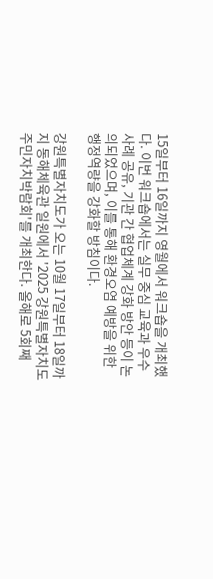15일부터 16일까지 영월에서 워크숍을 개최했다. 이번 워크숍에서는 실무 중심 교육과 우수사례 공유, 기관 간 협업체계 강화 방안 등이 논의되었으며, 이를 통해 환경오염 예방을 위한 행정역량을 강화할 방침이다.

강원특별자치도가 오는 10월 17일부터 18일까지 동해체육관 일원에서 '2025 강원특별자치도 주민자치박람회'를 개최한다. 올해로 5회째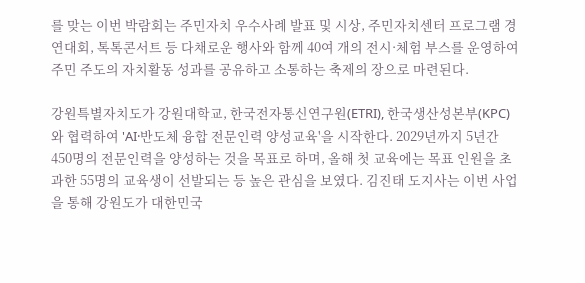를 맞는 이번 박람회는 주민자치 우수사례 발표 및 시상, 주민자치센터 프로그램 경연대회, 톡톡콘서트 등 다채로운 행사와 함께 40여 개의 전시·체험 부스를 운영하여 주민 주도의 자치활동 성과를 공유하고 소통하는 축제의 장으로 마련된다.

강원특별자치도가 강원대학교, 한국전자통신연구원(ETRI), 한국생산성본부(KPC)와 협력하여 'AI·반도체 융합 전문인력 양성교육'을 시작한다. 2029년까지 5년간 450명의 전문인력을 양성하는 것을 목표로 하며, 올해 첫 교육에는 목표 인원을 초과한 55명의 교육생이 선발되는 등 높은 관심을 보였다. 김진태 도지사는 이번 사업을 통해 강원도가 대한민국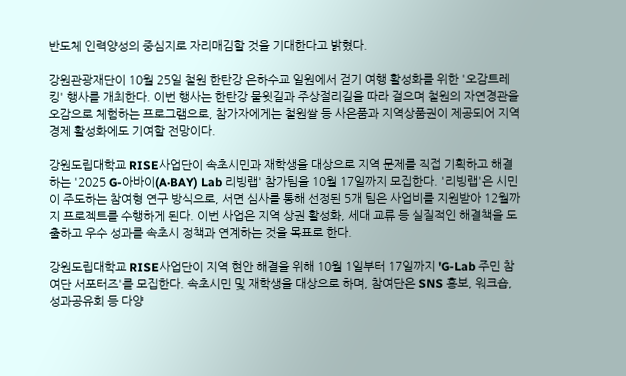반도체 인력양성의 중심지로 자리매김할 것을 기대한다고 밝혔다.

강원관광재단이 10월 25일 철원 한탄강 은하수교 일원에서 걷기 여행 활성화를 위한 '오감트레킹' 행사를 개최한다. 이번 행사는 한탄강 물윗길과 주상절리길을 따라 걸으며 철원의 자연경관을 오감으로 체험하는 프로그램으로, 참가자에게는 철원쌀 등 사은품과 지역상품권이 제공되어 지역경제 활성화에도 기여할 전망이다.

강원도립대학교 RISE사업단이 속초시민과 재학생을 대상으로 지역 문제를 직접 기획하고 해결하는 '2025 G-아바이(A·BAY) Lab 리빙랩' 참가팀을 10월 17일까지 모집한다. '리빙랩'은 시민이 주도하는 참여형 연구 방식으로, 서면 심사를 통해 선정된 5개 팀은 사업비를 지원받아 12월까지 프로젝트를 수행하게 된다. 이번 사업은 지역 상권 활성화, 세대 교류 등 실질적인 해결책을 도출하고 우수 성과를 속초시 정책과 연계하는 것을 목표로 한다.

강원도립대학교 RISE사업단이 지역 현안 해결을 위해 10월 1일부터 17일까지 'G-Lab 주민 참여단 서포터즈'를 모집한다. 속초시민 및 재학생을 대상으로 하며, 참여단은 SNS 홍보, 워크숍, 성과공유회 등 다양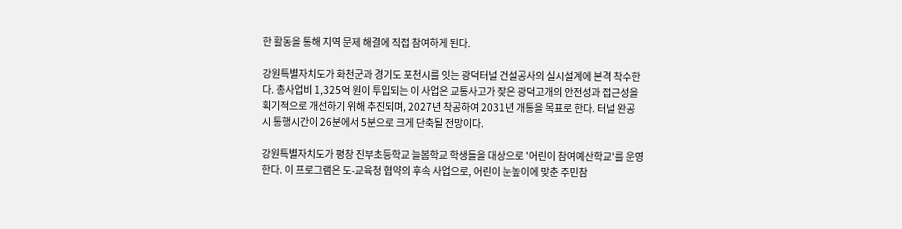한 활동을 통해 지역 문제 해결에 직접 참여하게 된다.

강원특별자치도가 화천군과 경기도 포천시를 잇는 광덕터널 건설공사의 실시설계에 본격 착수한다. 총사업비 1,325억 원이 투입되는 이 사업은 교통사고가 잦은 광덕고개의 안전성과 접근성을 획기적으로 개선하기 위해 추진되며, 2027년 착공하여 2031년 개통을 목표로 한다. 터널 완공 시 통행시간이 26분에서 5분으로 크게 단축될 전망이다.

강원특별자치도가 평창 진부초등학교 늘봄학교 학생들을 대상으로 '어린이 참여예산학교'를 운영한다. 이 프로그램은 도-교육청 협약의 후속 사업으로, 어린이 눈높이에 맞춘 주민참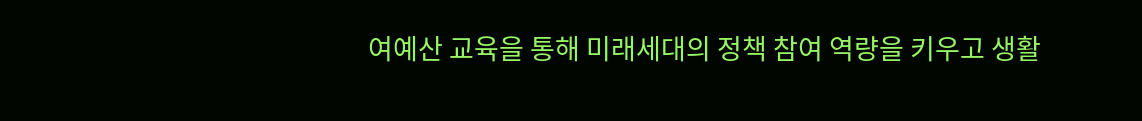여예산 교육을 통해 미래세대의 정책 참여 역량을 키우고 생활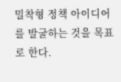밀착형 정책 아이디어를 발굴하는 것을 목표로 한다.